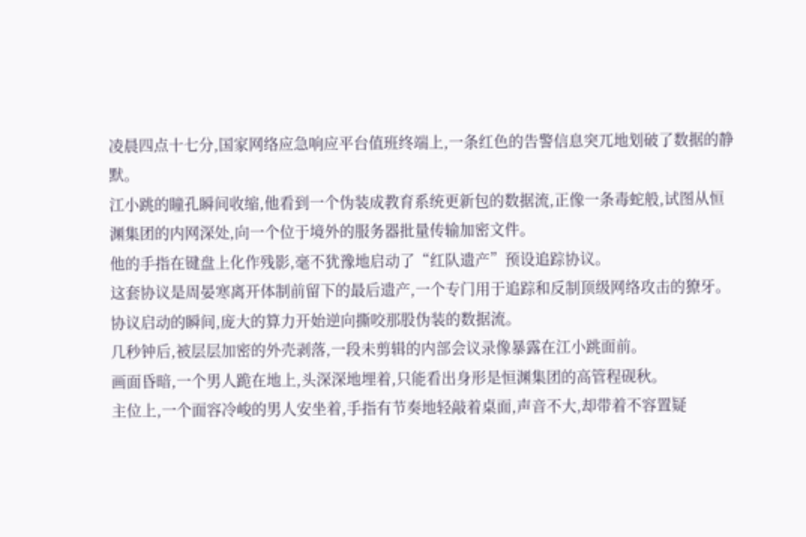凌晨四点十七分,国家网络应急响应平台值班终端上,一条红色的告警信息突兀地划破了数据的静默。
江小跳的瞳孔瞬间收缩,他看到一个伪装成教育系统更新包的数据流,正像一条毒蛇般,试图从恒渊集团的内网深处,向一个位于境外的服务器批量传输加密文件。
他的手指在键盘上化作残影,毫不犹豫地启动了“红队遗产”预设追踪协议。
这套协议是周晏寒离开体制前留下的最后遗产,一个专门用于追踪和反制顶级网络攻击的獠牙。
协议启动的瞬间,庞大的算力开始逆向撕咬那股伪装的数据流。
几秒钟后,被层层加密的外壳剥落,一段未剪辑的内部会议录像暴露在江小跳面前。
画面昏暗,一个男人跪在地上,头深深地埋着,只能看出身形是恒渊集团的高管程砚秋。
主位上,一个面容冷峻的男人安坐着,手指有节奏地轻敲着桌面,声音不大,却带着不容置疑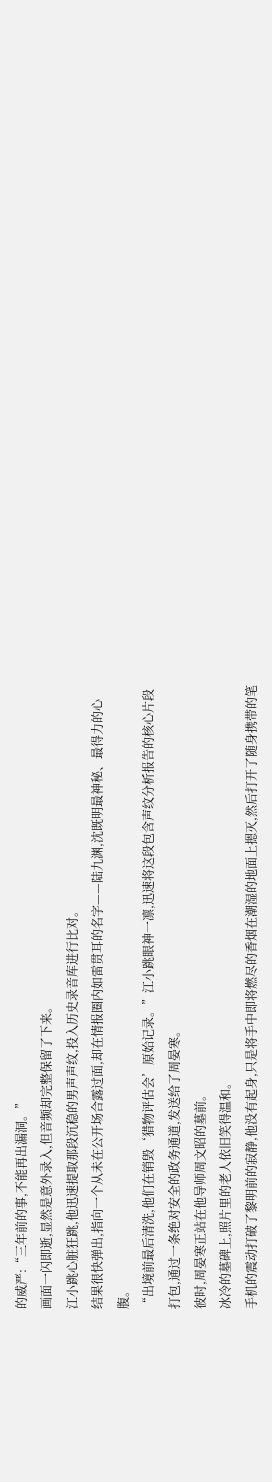的威严:“三年前的事,不能再出漏洞。”
画面一闪即逝,显然是意外录入,但音频却完整保留了下来。
江小跳心脏狂跳,他迅速提取那段沉稳的男声声纹,投入历史录音库进行比对。
结果很快弹出,指向一个从未在公开场合露过面,却在情报圈内如雷贯耳的名字——陆九渊,沈既明最神秘、最得力的心腹。
“出境前最后清洗,他们在销毁‘猎物评估会’原始记录。”江小跳眼神一凛,迅速将这段包含声纹分析报告的核心片段打包,通过一条绝对安全的政务通道,发送给了周晏寒。
彼时,周晏寒正站在他导师周文昭的墓前。
冰冷的墓碑上,照片里的老人依旧笑得温和。
手机的震动打破了黎明前的寂静,他没有起身,只是将手中即将燃尽的香烟在潮湿的地面上摁灭,然后打开了随身携带的笔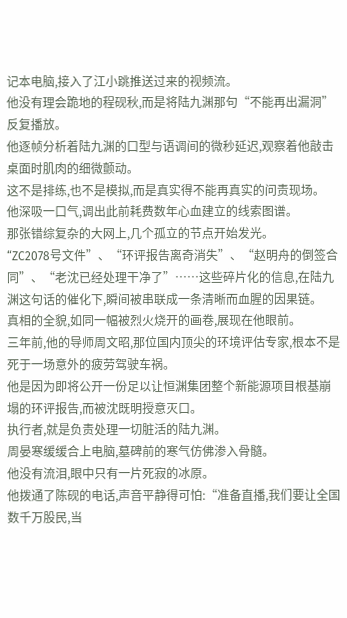记本电脑,接入了江小跳推送过来的视频流。
他没有理会跪地的程砚秋,而是将陆九渊那句“不能再出漏洞”反复播放。
他逐帧分析着陆九渊的口型与语调间的微秒延迟,观察着他敲击桌面时肌肉的细微颤动。
这不是排练,也不是模拟,而是真实得不能再真实的问责现场。
他深吸一口气,调出此前耗费数年心血建立的线索图谱。
那张错综复杂的大网上,几个孤立的节点开始发光。
“ZC2078号文件”、“环评报告离奇消失”、“赵明舟的倒签合同”、“老沈已经处理干净了”……这些碎片化的信息,在陆九渊这句话的催化下,瞬间被串联成一条清晰而血腥的因果链。
真相的全貌,如同一幅被烈火烧开的画卷,展现在他眼前。
三年前,他的导师周文昭,那位国内顶尖的环境评估专家,根本不是死于一场意外的疲劳驾驶车祸。
他是因为即将公开一份足以让恒渊集团整个新能源项目根基崩塌的环评报告,而被沈既明授意灭口。
执行者,就是负责处理一切脏活的陆九渊。
周晏寒缓缓合上电脑,墓碑前的寒气仿佛渗入骨髓。
他没有流泪,眼中只有一片死寂的冰原。
他拨通了陈砚的电话,声音平静得可怕:“准备直播,我们要让全国数千万股民,当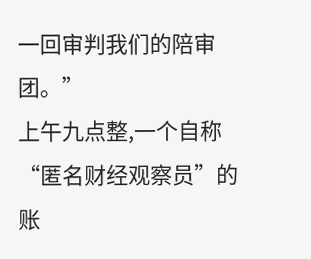一回审判我们的陪审团。”
上午九点整,一个自称“匿名财经观察员”的账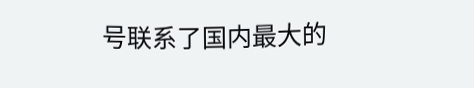号联系了国内最大的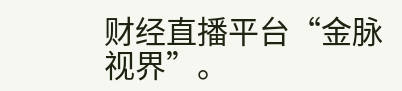财经直播平台“金脉视界”。